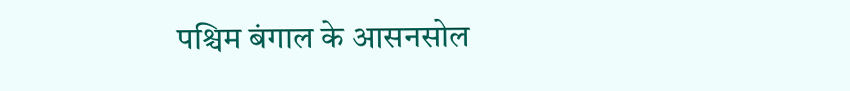पश्चिम बंगाल के आसनसोल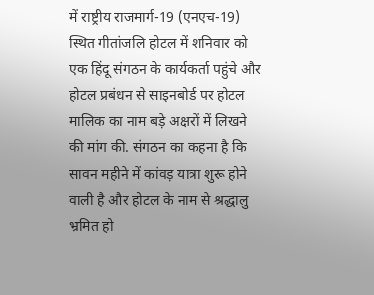में राष्ट्रीय राजमार्ग-19 (एनएच-19) स्थित गीतांजलि होटल में शनिवार को एक हिंदू संगठन के कार्यकर्ता पहुंचे और होटल प्रबंधन से साइनबोर्ड पर होटल मालिक का नाम बड़े अक्षरों में लिखने की मांग की. संगठन का कहना है कि सावन महीने में कांवड़ यात्रा शुरू होने वाली है और होटल के नाम से श्रद्धालु भ्रमित हो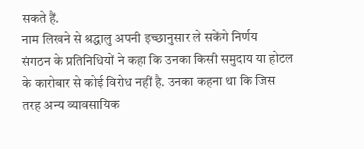सकते हैं.
नाम लिखने से श्रद्धालु अपनी इच्छानुसार ले सकेंगे निर्णय
संगठन के प्रतिनिधियों ने कहा कि उनका किसी समुदाय या होटल के कारोबार से कोई विरोध नहीं है. उनका कहना था कि जिस तरह अन्य व्यावसायिक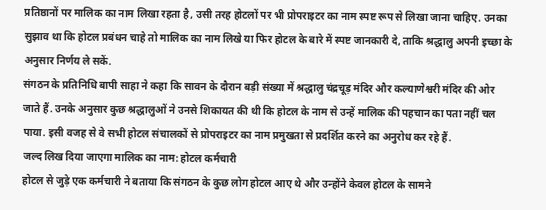प्रतिष्ठानों पर मालिक का नाम लिखा रहता है, उसी तरह होटलों पर भी प्रोपराइटर का नाम स्पष्ट रूप से लिखा जाना चाहिए. उनका सुझाव था कि होटल प्रबंधन चाहे तो मालिक का नाम लिखे या फिर होटल के बारे में स्पष्ट जानकारी दे, ताकि श्रद्धालु अपनी इच्छा के अनुसार निर्णय ले सकें.
संगठन के प्रतिनिधि बापी साहा ने कहा कि सावन के दौरान बड़ी संख्या में श्रद्धालु चंद्रचूड़ मंदिर और कल्याणेश्वरी मंदिर की ओर जाते हैं. उनके अनुसार कुछ श्रद्धालुओं ने उनसे शिकायत की थी कि होटल के नाम से उन्हें मालिक की पहचान का पता नहीं चल पाया. इसी वजह से वे सभी होटल संचालकों से प्रोपराइटर का नाम प्रमुखता से प्रदर्शित करने का अनुरोध कर रहे हैं.
जल्द लिख दिया जाएगा मालिक का नाम: होटल कर्मचारी
होटल से जुड़े एक कर्मचारी ने बताया कि संगठन के कुछ लोग होटल आए थे और उन्होंने केवल होटल के सामने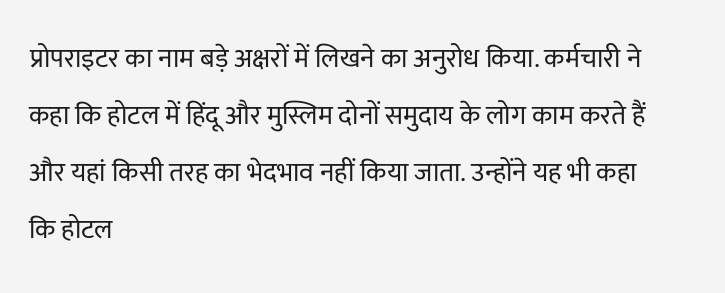प्रोपराइटर का नाम बड़े अक्षरों में लिखने का अनुरोध किया. कर्मचारी ने कहा कि होटल में हिंदू और मुस्लिम दोनों समुदाय के लोग काम करते हैं और यहां किसी तरह का भेदभाव नहीं किया जाता. उन्होंने यह भी कहा कि होटल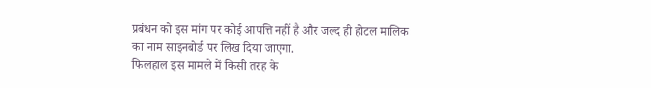प्रबंधन को इस मांग पर कोई आपत्ति नहीं है और जल्द ही होटल मालिक का नाम साइनबोर्ड पर लिख दिया जाएगा.
फिलहाल इस मामले में किसी तरह के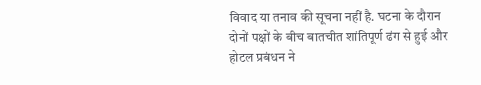विवाद या तनाव की सूचना नहीं है. घटना के दौरान दोनों पक्षों के बीच बातचीत शांतिपूर्ण ढंग से हुई और होटल प्रबंधन ने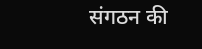संगठन की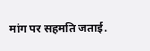मांग पर सहमति जताई.